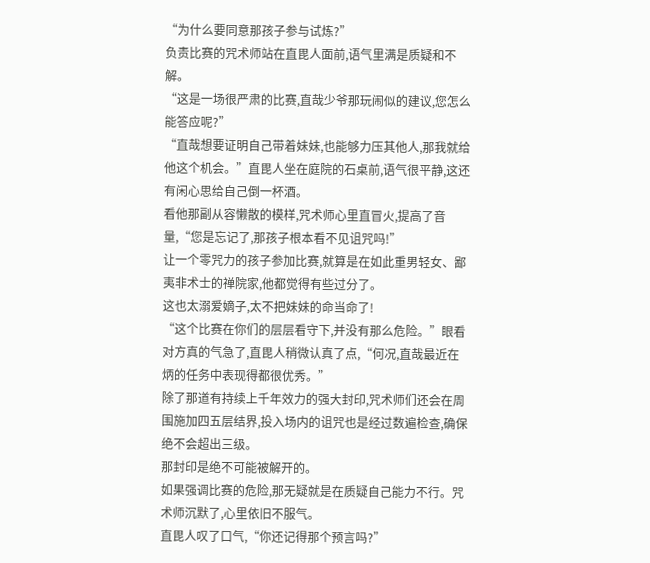“为什么要同意那孩子参与试炼?”
负责比赛的咒术师站在直毘人面前,语气里满是质疑和不解。
“这是一场很严肃的比赛,直哉少爷那玩闹似的建议,您怎么能答应呢?”
“直哉想要证明自己带着妹妹,也能够力压其他人,那我就给他这个机会。”直毘人坐在庭院的石桌前,语气很平静,这还有闲心思给自己倒一杯酒。
看他那副从容懒散的模样,咒术师心里直冒火,提高了音量,“您是忘记了,那孩子根本看不见诅咒吗!”
让一个零咒力的孩子参加比赛,就算是在如此重男轻女、鄙夷非术士的禅院家,他都觉得有些过分了。
这也太溺爱嫡子,太不把妹妹的命当命了!
“这个比赛在你们的层层看守下,并没有那么危险。”眼看对方真的气急了,直毘人稍微认真了点,“何况,直哉最近在炳的任务中表现得都很优秀。”
除了那道有持续上千年效力的强大封印,咒术师们还会在周围施加四五层结界,投入场内的诅咒也是经过数遍检查,确保绝不会超出三级。
那封印是绝不可能被解开的。
如果强调比赛的危险,那无疑就是在质疑自己能力不行。咒术师沉默了,心里依旧不服气。
直毘人叹了口气,“你还记得那个预言吗?”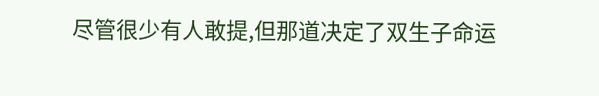尽管很少有人敢提,但那道决定了双生子命运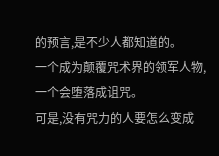的预言,是不少人都知道的。
一个成为颠覆咒术界的领军人物,一个会堕落成诅咒。
可是,没有咒力的人要怎么变成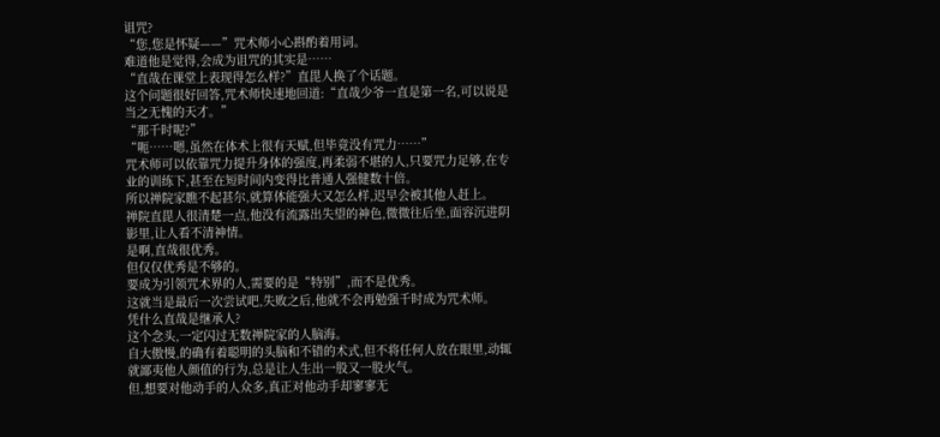诅咒?
“您,您是怀疑——”咒术师小心斟酌着用词。
难道他是觉得,会成为诅咒的其实是……
“直哉在课堂上表现得怎么样?”直毘人换了个话题。
这个问题很好回答,咒术师快速地回道:“直哉少爷一直是第一名,可以说是当之无愧的天才。”
“那千时呢?”
“呃……嗯,虽然在体术上很有天赋,但毕竟没有咒力……”
咒术师可以依靠咒力提升身体的强度,再柔弱不堪的人,只要咒力足够,在专业的训练下,甚至在短时间内变得比普通人强健数十倍。
所以禅院家瞧不起甚尔,就算体能强大又怎么样,迟早会被其他人赶上。
禅院直毘人很清楚一点,他没有流露出失望的神色,微微往后坐,面容沉进阴影里,让人看不清神情。
是啊,直哉很优秀。
但仅仅优秀是不够的。
要成为引领咒术界的人,需要的是“特别”,而不是优秀。
这就当是最后一次尝试吧,失败之后,他就不会再勉强千时成为咒术师。
凭什么直哉是继承人?
这个念头,一定闪过无数禅院家的人脑海。
自大傲慢,的确有着聪明的头脑和不错的术式,但不将任何人放在眼里,动辄就鄙夷他人颜值的行为,总是让人生出一股又一股火气。
但,想要对他动手的人众多,真正对他动手却寥寥无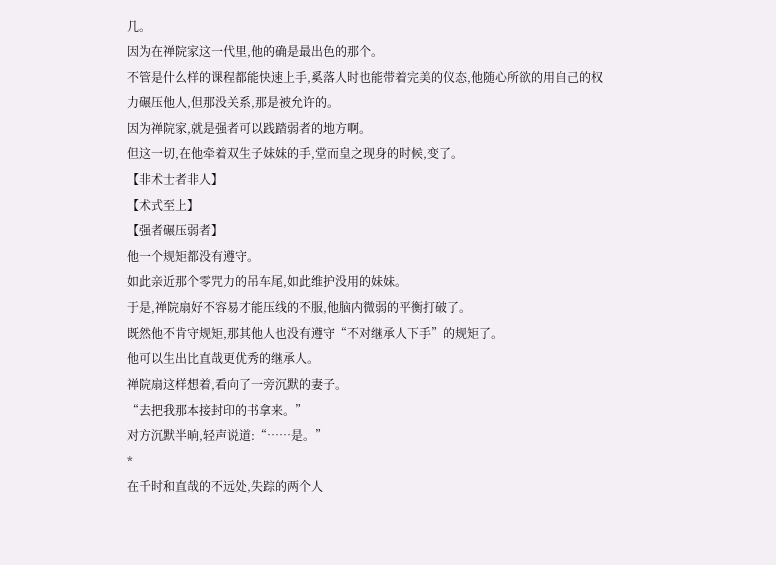几。
因为在禅院家这一代里,他的确是最出色的那个。
不管是什么样的课程都能快速上手,奚落人时也能带着完美的仪态,他随心所欲的用自己的权力碾压他人,但那没关系,那是被允许的。
因为禅院家,就是强者可以践踏弱者的地方啊。
但这一切,在他牵着双生子妹妹的手,堂而皇之现身的时候,变了。
【非术士者非人】
【术式至上】
【强者碾压弱者】
他一个规矩都没有遵守。
如此亲近那个零咒力的吊车尾,如此维护没用的妹妹。
于是,禅院扇好不容易才能压线的不服,他脑内微弱的平衡打破了。
既然他不肯守规矩,那其他人也没有遵守“不对继承人下手”的规矩了。
他可以生出比直哉更优秀的继承人。
禅院扇这样想着,看向了一旁沉默的妻子。
“去把我那本接封印的书拿来。”
对方沉默半晌,轻声说道:“……是。”
*
在千时和直哉的不远处,失踪的两个人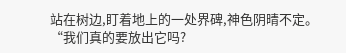站在树边,盯着地上的一处界碑,神色阴晴不定。
“我们真的要放出它吗?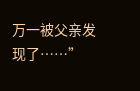万一被父亲发现了……”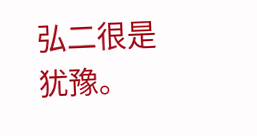弘二很是犹豫。